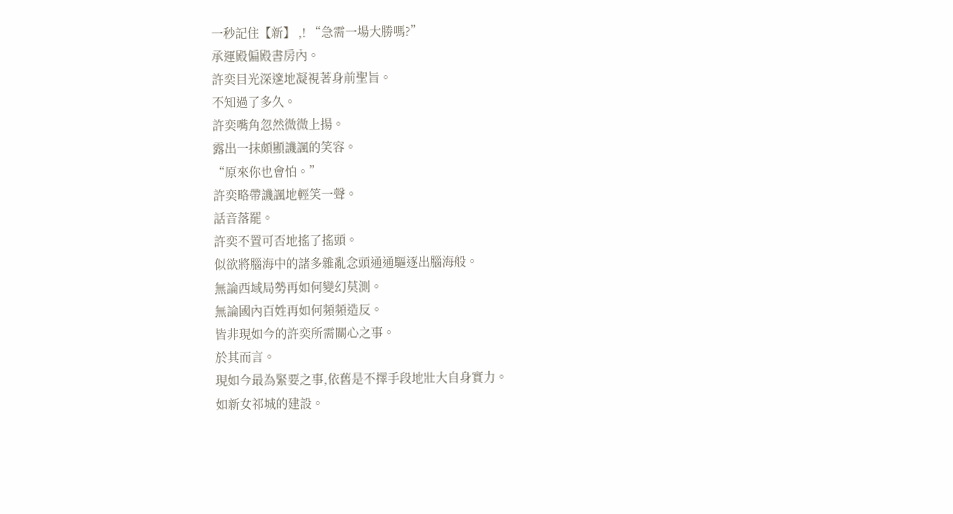一秒記住【新】 ,! “急需一場大勝嗎?”
承運殿偏殿書房內。
許奕目光深邃地凝視著身前聖旨。
不知過了多久。
許奕嘴角忽然微微上揚。
露出一抹頗顯譏諷的笑容。
“原來你也會怕。”
許奕略帶譏諷地輕笑一聲。
話音落罷。
許奕不置可否地搖了搖頭。
似欲將腦海中的諸多雜亂念頭通通驅逐出腦海般。
無論西域局勢再如何變幻莫測。
無論國內百姓再如何頻頻造反。
皆非現如今的許奕所需關心之事。
於其而言。
現如今最為緊要之事,依舊是不擇手段地壯大自身實力。
如新女祁城的建設。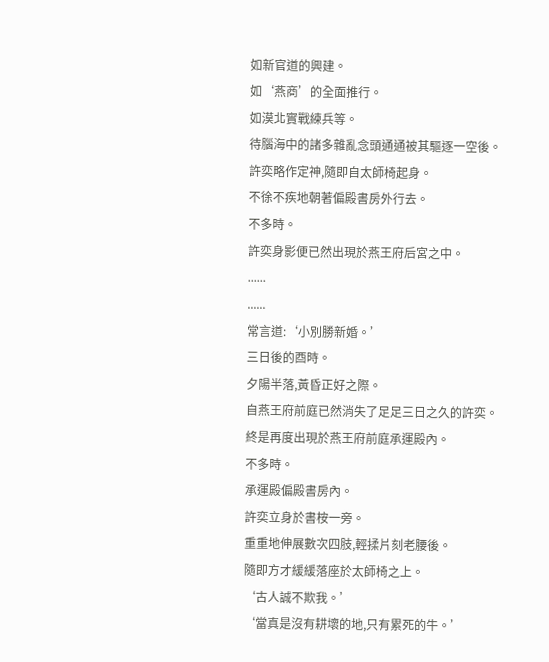如新官道的興建。
如‘燕商’的全面推行。
如漠北實戰練兵等。
待腦海中的諸多雜亂念頭通通被其驅逐一空後。
許奕略作定神,隨即自太師椅起身。
不徐不疾地朝著偏殿書房外行去。
不多時。
許奕身影便已然出現於燕王府后宮之中。
......
......
常言道:‘小別勝新婚。’
三日後的酉時。
夕陽半落,黃昏正好之際。
自燕王府前庭已然消失了足足三日之久的許奕。
終是再度出現於燕王府前庭承運殿內。
不多時。
承運殿偏殿書房內。
許奕立身於書桉一旁。
重重地伸展數次四肢,輕揉片刻老腰後。
隨即方才緩緩落座於太師椅之上。
‘古人誠不欺我。’
‘當真是沒有耕壞的地,只有累死的牛。’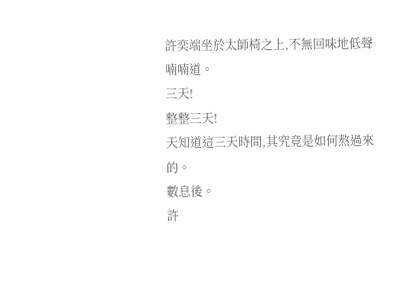許奕端坐於太師椅之上,不無回味地低聲喃喃道。
三天!
整整三天!
天知道這三天時間,其究竟是如何熬過來的。
數息後。
許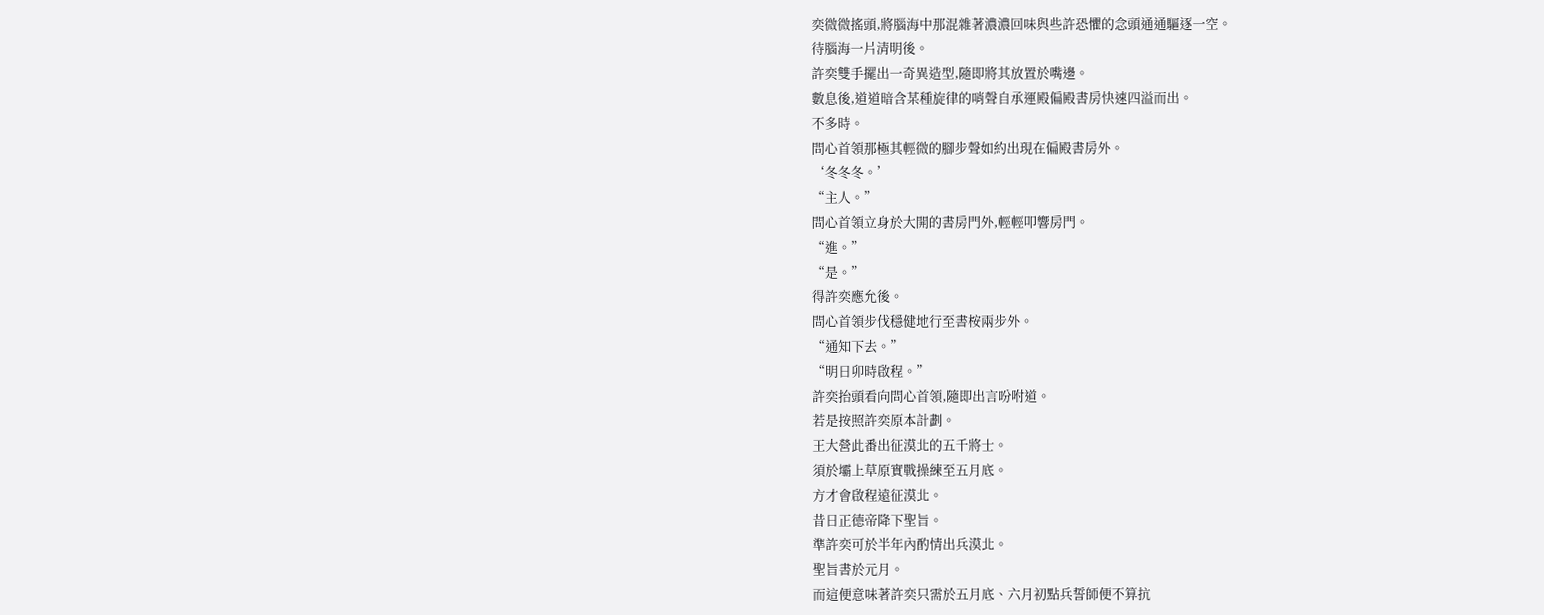奕微微搖頭,將腦海中那混雜著濃濃回味與些許恐懼的念頭通通驅逐一空。
待腦海一片清明後。
許奕雙手擺出一奇異造型,隨即將其放置於嘴邊。
數息後,道道暗含某種旋律的哨聲自承運殿偏殿書房快速四溢而出。
不多時。
問心首領那極其輕微的腳步聲如約出現在偏殿書房外。
‘冬冬冬。’
“主人。”
問心首領立身於大開的書房門外,輕輕叩響房門。
“進。”
“是。”
得許奕應允後。
問心首領步伐穩健地行至書桉兩步外。
“通知下去。”
“明日卯時啟程。”
許奕抬頭看向問心首領,隨即出言吩咐道。
若是按照許奕原本計劃。
王大營此番出征漠北的五千將士。
須於壩上草原實戰操練至五月底。
方才會啟程遠征漠北。
昔日正德帝降下聖旨。
準許奕可於半年內酌情出兵漠北。
聖旨書於元月。
而這便意味著許奕只需於五月底、六月初點兵誓師便不算抗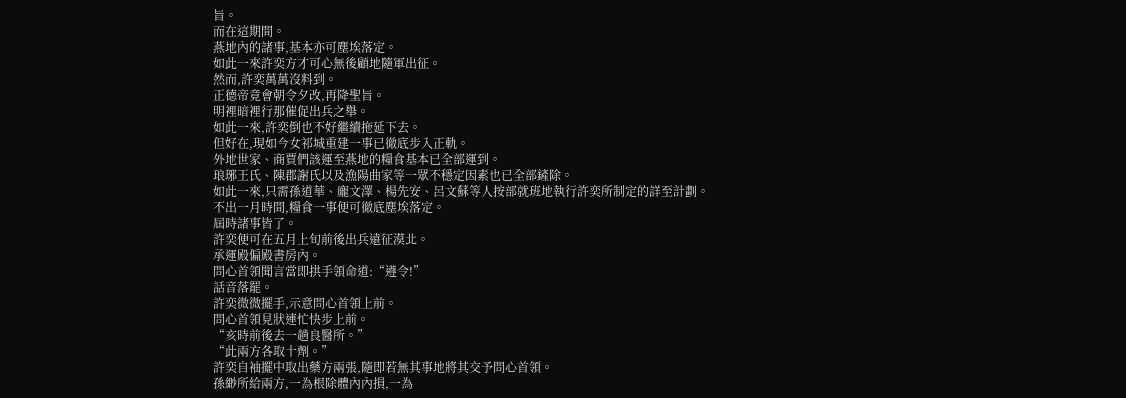旨。
而在這期間。
燕地內的諸事,基本亦可塵埃落定。
如此一來許奕方才可心無後顧地隨軍出征。
然而,許奕萬萬沒料到。
正德帝竟會朝令夕改,再降聖旨。
明裡暗裡行那催促出兵之舉。
如此一來,許奕倒也不好繼續拖延下去。
但好在,現如今女祁城重建一事已徹底步入正軌。
外地世家、商賈們該運至燕地的糧食基本已全部運到。
琅琊王氏、陳郡謝氏以及漁陽曲家等一眾不穩定因素也已全部鏟除。
如此一來,只需孫道華、龐文澤、楊先安、呂文蘇等人按部就班地執行許奕所制定的詳至計劃。
不出一月時間,糧食一事便可徹底塵埃落定。
屆時諸事皆了。
許奕便可在五月上旬前後出兵遠征漠北。
承運殿偏殿書房內。
問心首領聞言當即拱手領命道:“遵令!”
話音落罷。
許奕微微擺手,示意問心首領上前。
問心首領見狀連忙快步上前。
“亥時前後去一趟良醫所。”
“此兩方各取十劑。”
許奕自袖擺中取出藥方兩張,隨即若無其事地將其交予問心首領。
孫緲所給兩方,一為根除體內內損,一為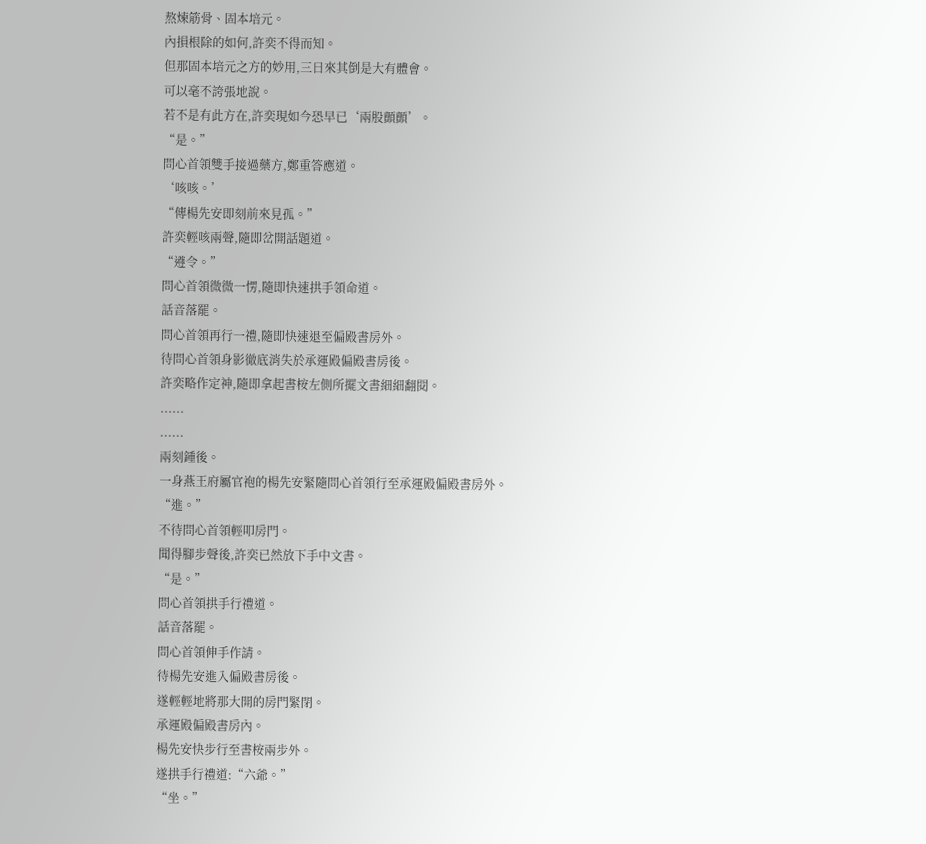熬煉筋骨、固本培元。
內損根除的如何,許奕不得而知。
但那固本培元之方的妙用,三日來其倒是大有體會。
可以毫不誇張地說。
若不是有此方在,許奕現如今恐早已‘兩股顫顫’。
“是。”
問心首領雙手接過藥方,鄭重答應道。
‘咳咳。’
“傳楊先安即刻前來見孤。”
許奕輕咳兩聲,隨即岔開話題道。
“遵令。”
問心首領微微一愣,隨即快速拱手領命道。
話音落罷。
問心首領再行一禮,隨即快速退至偏殿書房外。
待問心首領身影徹底消失於承運殿偏殿書房後。
許奕略作定神,隨即拿起書桉左側所擺文書細細翻閱。
......
......
兩刻鍾後。
一身燕王府屬官袍的楊先安緊隨問心首領行至承運殿偏殿書房外。
“進。”
不待問心首領輕叩房門。
聞得腳步聲後,許奕已然放下手中文書。
“是。”
問心首領拱手行禮道。
話音落罷。
問心首領伸手作請。
待楊先安進入偏殿書房後。
遂輕輕地將那大開的房門緊閉。
承運殿偏殿書房內。
楊先安快步行至書桉兩步外。
遂拱手行禮道:“六爺。”
“坐。”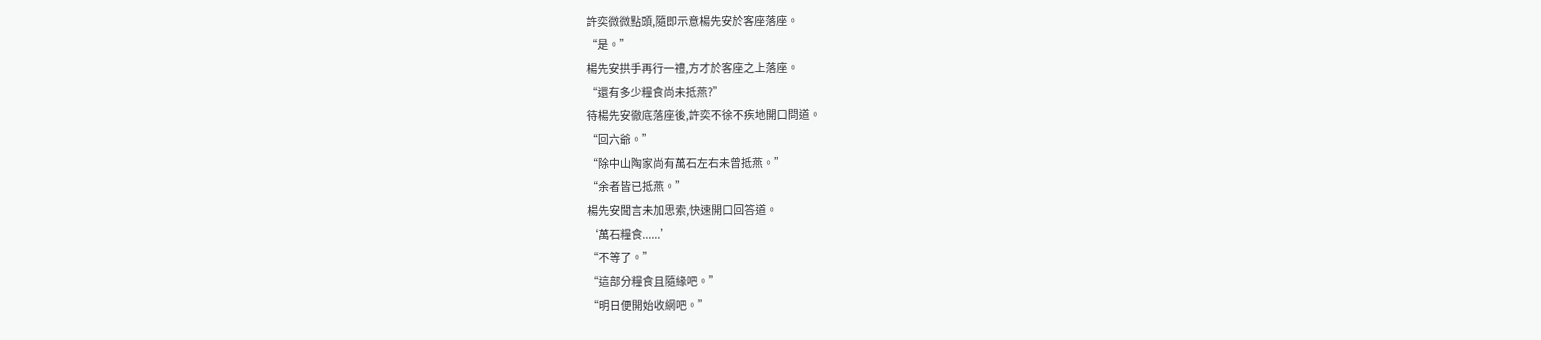許奕微微點頭,隨即示意楊先安於客座落座。
“是。”
楊先安拱手再行一禮,方才於客座之上落座。
“還有多少糧食尚未抵燕?”
待楊先安徹底落座後,許奕不徐不疾地開口問道。
“回六爺。”
“除中山陶家尚有萬石左右未曾抵燕。”
“余者皆已抵燕。”
楊先安聞言未加思索,快速開口回答道。
‘萬石糧食......’
“不等了。”
“這部分糧食且隨緣吧。”
“明日便開始收網吧。”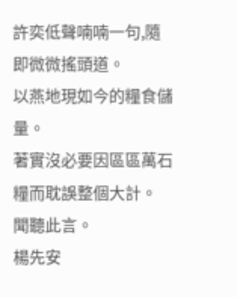許奕低聲喃喃一句,隨即微微搖頭道。
以燕地現如今的糧食儲量。
著實沒必要因區區萬石糧而耽誤整個大計。
聞聽此言。
楊先安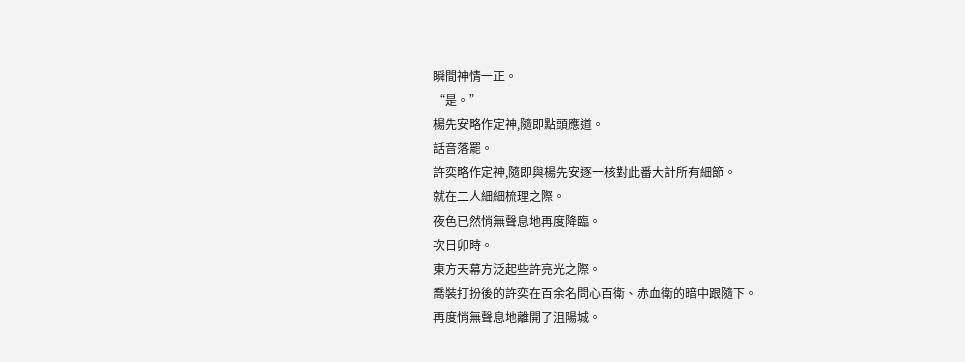瞬間神情一正。
“是。”
楊先安略作定神,隨即點頭應道。
話音落罷。
許奕略作定神,隨即與楊先安逐一核對此番大計所有細節。
就在二人細細梳理之際。
夜色已然悄無聲息地再度降臨。
次日卯時。
東方天幕方泛起些許亮光之際。
喬裝打扮後的許奕在百余名問心百衛、赤血衛的暗中跟隨下。
再度悄無聲息地離開了沮陽城。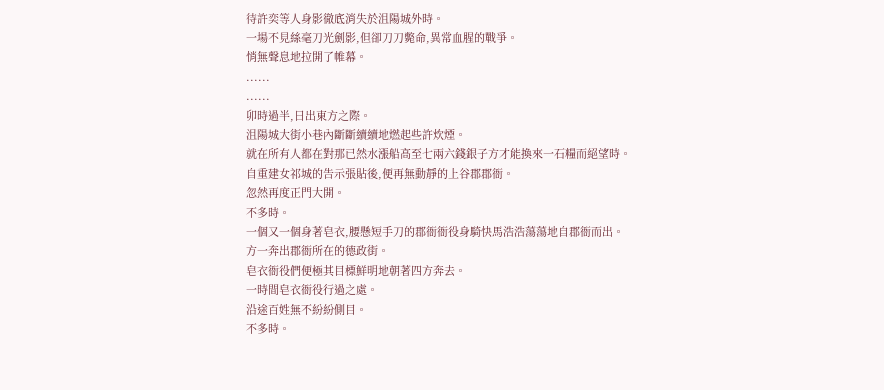待許奕等人身影徹底消失於沮陽城外時。
一場不見絲毫刀光劍影,但卻刀刀斃命,異常血腥的戰爭。
悄無聲息地拉開了帷幕。
......
......
卯時過半,日出東方之際。
沮陽城大街小巷內斷斷續續地燃起些許炊煙。
就在所有人都在對那已然水漲船高至七兩六錢銀子方才能換來一石糧而絕望時。
自重建女祁城的告示張貼後,便再無動靜的上谷郡郡衙。
忽然再度正門大開。
不多時。
一個又一個身著皂衣,腰懸短手刀的郡衙衙役身騎快馬浩浩蕩蕩地自郡衙而出。
方一奔出郡衙所在的德政街。
皂衣衙役們便極其目標鮮明地朝著四方奔去。
一時間皂衣衙役行過之處。
沿途百姓無不紛紛側目。
不多時。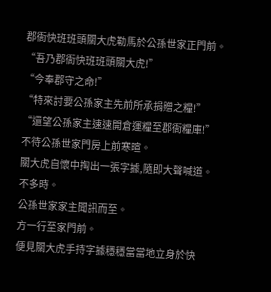郡衙快班班頭關大虎勒馬於公孫世家正門前。
“吾乃郡衙快班班頭關大虎!”
“今奉郡守之命!”
“特來討要公孫家主先前所承捐贈之糧!”
“還望公孫家主速速開倉運糧至郡衙糧庫!”
不待公孫世家門房上前寒暄。
關大虎自懷中掏出一張字據,隨即大聲喊道。
不多時。
公孫世家家主聞訊而至。
方一行至家門前。
便見關大虎手持字據穩穩當當地立身於快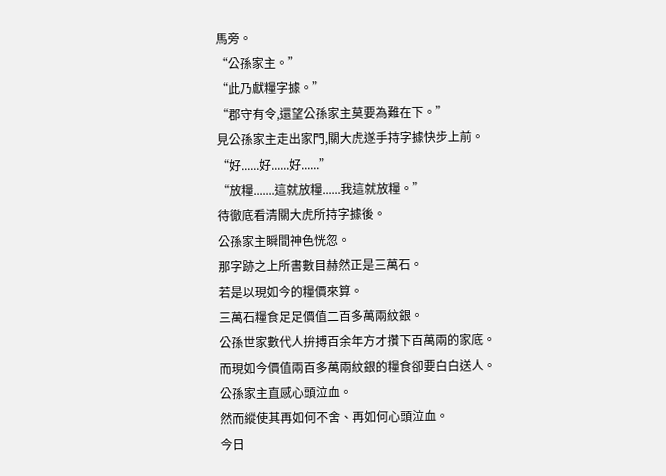馬旁。
“公孫家主。”
“此乃獻糧字據。”
“郡守有令,還望公孫家主莫要為難在下。”
見公孫家主走出家門,關大虎遂手持字據快步上前。
“好......好......好......”
“放糧.......這就放糧......我這就放糧。”
待徹底看清關大虎所持字據後。
公孫家主瞬間神色恍忽。
那字跡之上所書數目赫然正是三萬石。
若是以現如今的糧價來算。
三萬石糧食足足價值二百多萬兩紋銀。
公孫世家數代人拚搏百余年方才攢下百萬兩的家底。
而現如今價值兩百多萬兩紋銀的糧食卻要白白送人。
公孫家主直感心頭泣血。
然而縱使其再如何不舍、再如何心頭泣血。
今日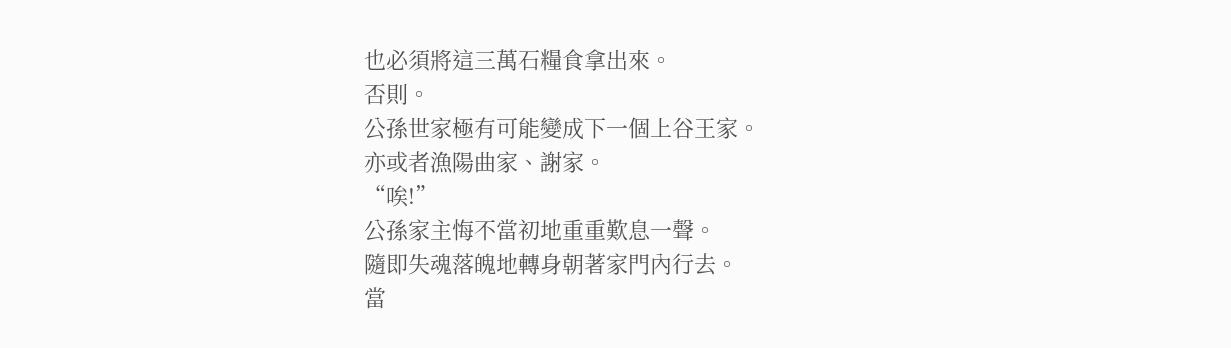也必須將這三萬石糧食拿出來。
否則。
公孫世家極有可能變成下一個上谷王家。
亦或者漁陽曲家、謝家。
“唉!”
公孫家主悔不當初地重重歎息一聲。
隨即失魂落魄地轉身朝著家門內行去。
當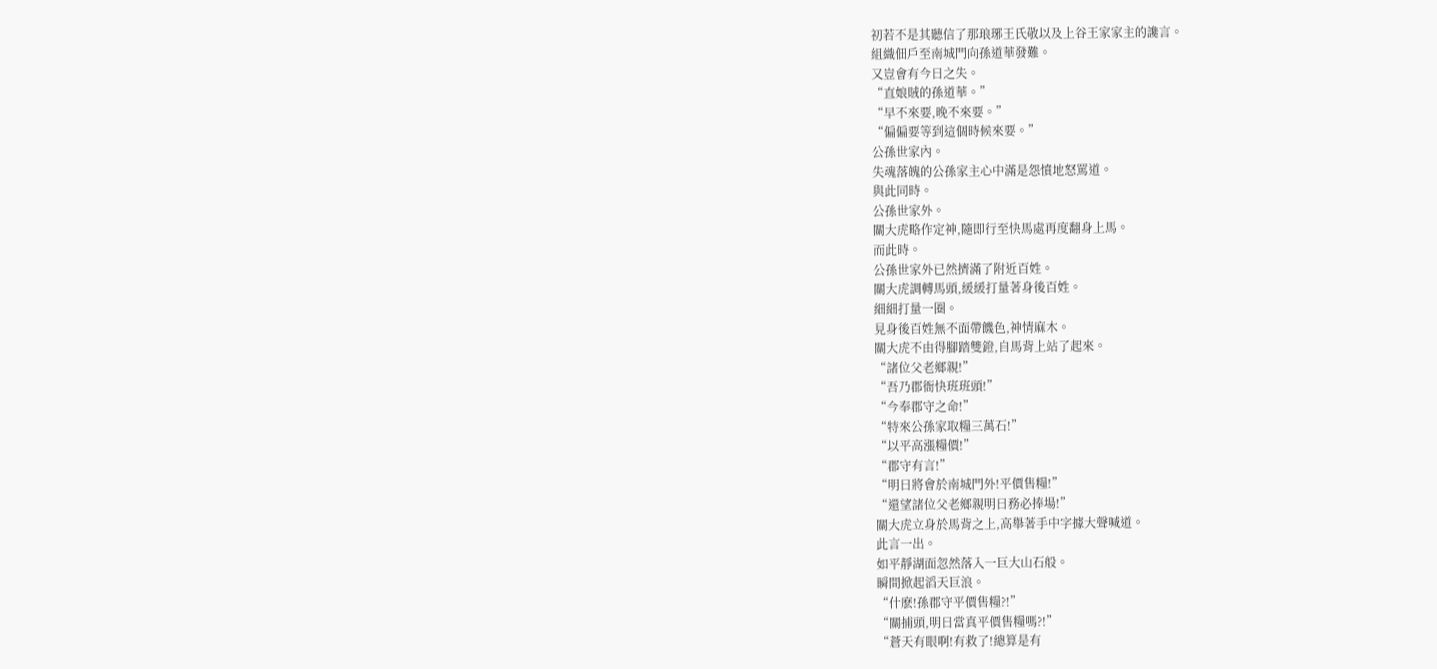初若不是其聽信了那琅琊王氏敬以及上谷王家家主的讒言。
組織佃戶至南城門向孫道華發難。
又豈會有今日之失。
“直娘賊的孫道華。”
“早不來要,晚不來要。”
“偏偏要等到這個時候來要。”
公孫世家內。
失魂落魄的公孫家主心中滿是怨憤地怒罵道。
與此同時。
公孫世家外。
關大虎略作定神,隨即行至快馬處再度翻身上馬。
而此時。
公孫世家外已然擠滿了附近百姓。
關大虎調轉馬頭,緩緩打量著身後百姓。
細細打量一圈。
見身後百姓無不面帶饑色,神情麻木。
關大虎不由得腳踏雙鐙,自馬背上站了起來。
“諸位父老鄉親!”
“吾乃郡衙快班班頭!”
“今奉郡守之命!”
“特來公孫家取糧三萬石!”
“以平高漲糧價!”
“郡守有言!”
“明日將會於南城門外!平價售糧!”
“還望諸位父老鄉親明日務必捧場!”
關大虎立身於馬背之上,高舉著手中字據大聲喊道。
此言一出。
如平靜湖面忽然落入一巨大山石般。
瞬間掀起滔天巨浪。
“什麽!孫郡守平價售糧?!”
“關捕頭,明日當真平價售糧嗎?!”
“蒼天有眼啊!有救了!總算是有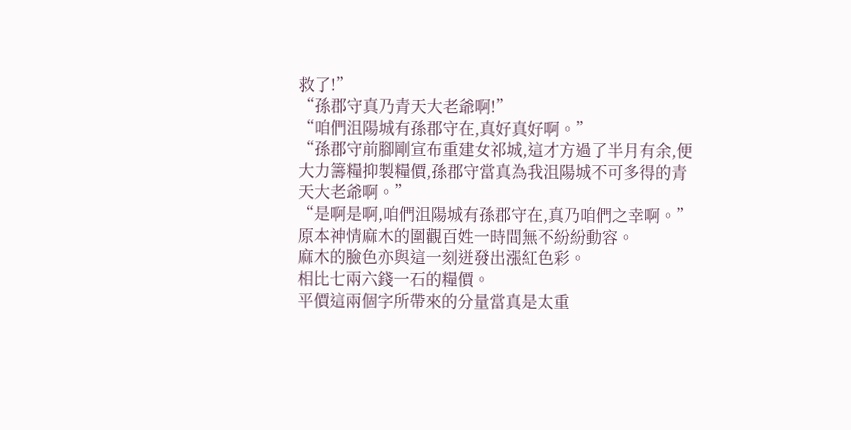救了!”
“孫郡守真乃青天大老爺啊!”
“咱們沮陽城有孫郡守在,真好真好啊。”
“孫郡守前腳剛宣布重建女祁城,這才方過了半月有余,便大力籌糧抑製糧價,孫郡守當真為我沮陽城不可多得的青天大老爺啊。”
“是啊是啊,咱們沮陽城有孫郡守在,真乃咱們之幸啊。”
原本神情麻木的圍觀百姓一時間無不紛紛動容。
麻木的臉色亦與這一刻迸發出漲紅色彩。
相比七兩六錢一石的糧價。
平價這兩個字所帶來的分量當真是太重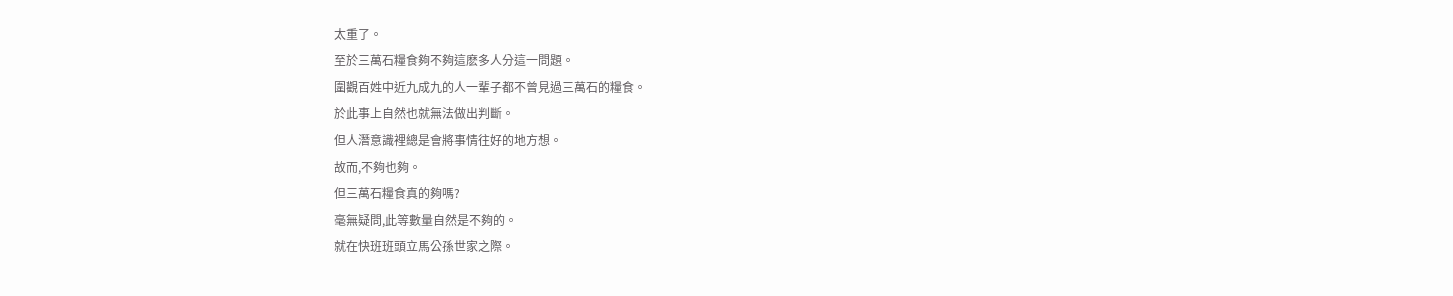太重了。
至於三萬石糧食夠不夠這麽多人分這一問題。
圍觀百姓中近九成九的人一輩子都不曾見過三萬石的糧食。
於此事上自然也就無法做出判斷。
但人潛意識裡總是會將事情往好的地方想。
故而,不夠也夠。
但三萬石糧食真的夠嗎?
毫無疑問,此等數量自然是不夠的。
就在快班班頭立馬公孫世家之際。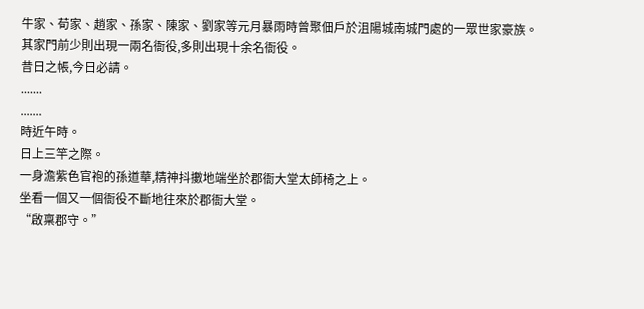牛家、荀家、趙家、孫家、陳家、劉家等元月暴雨時曾聚佃戶於沮陽城南城門處的一眾世家豪族。
其家門前少則出現一兩名衙役,多則出現十余名衙役。
昔日之帳,今日必請。
.......
.......
時近午時。
日上三竿之際。
一身澹紫色官袍的孫道華,精神抖擻地端坐於郡衙大堂太師椅之上。
坐看一個又一個衙役不斷地往來於郡衙大堂。
“啟稟郡守。”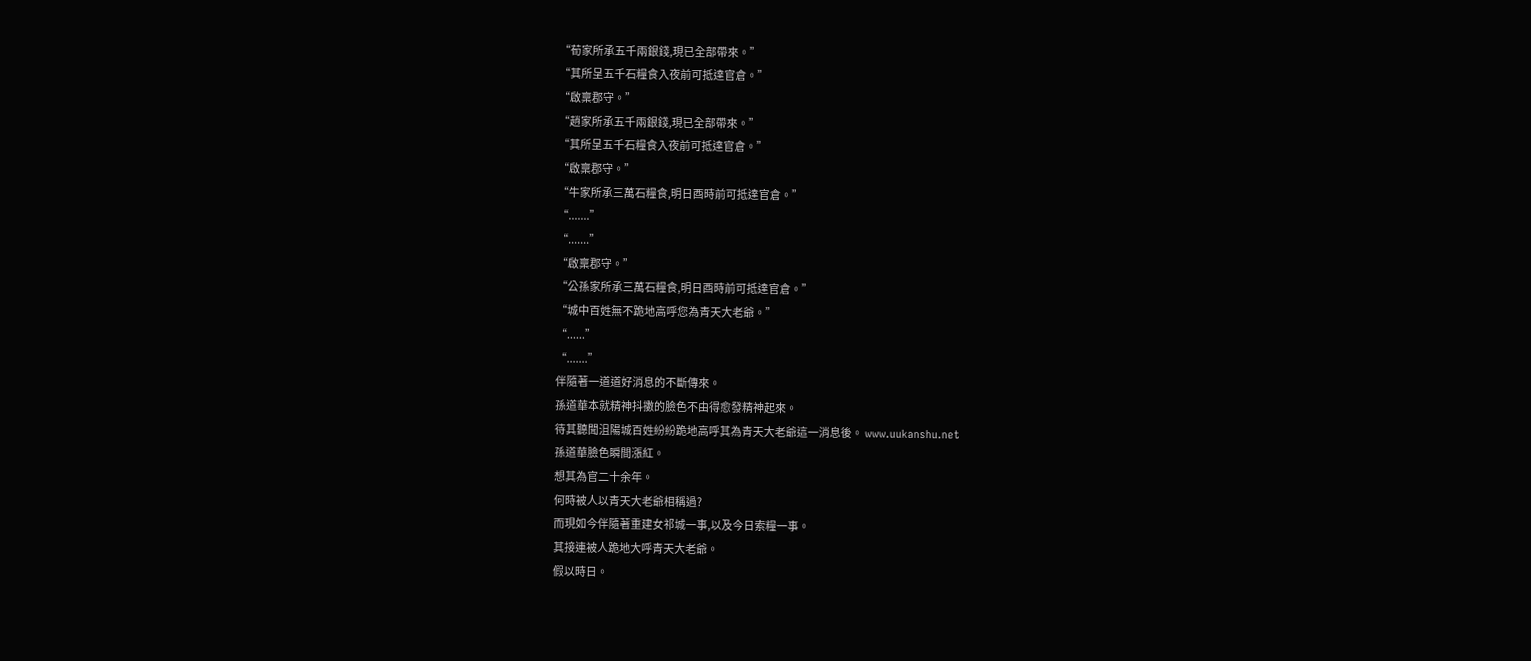“荀家所承五千兩銀錢,現已全部帶來。”
“其所呈五千石糧食入夜前可抵達官倉。”
“啟稟郡守。”
“趙家所承五千兩銀錢,現已全部帶來。”
“其所呈五千石糧食入夜前可抵達官倉。”
“啟稟郡守。”
“牛家所承三萬石糧食,明日酉時前可抵達官倉。”
“.......”
“.......”
“啟稟郡守。”
“公孫家所承三萬石糧食,明日酉時前可抵達官倉。”
“城中百姓無不跪地高呼您為青天大老爺。”
“......”
“.......”
伴隨著一道道好消息的不斷傳來。
孫道華本就精神抖擻的臉色不由得愈發精神起來。
待其聽聞沮陽城百姓紛紛跪地高呼其為青天大老爺這一消息後。 www.uukanshu.net
孫道華臉色瞬間漲紅。
想其為官二十余年。
何時被人以青天大老爺相稱過?
而現如今伴隨著重建女祁城一事,以及今日索糧一事。
其接連被人跪地大呼青天大老爺。
假以時日。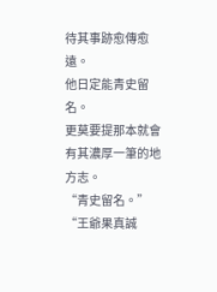待其事跡愈傳愈遠。
他日定能青史留名。
更莫要提那本就會有其濃厚一筆的地方志。
“青史留名。”
“王爺果真誠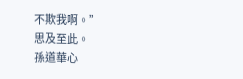不欺我啊。”
思及至此。
孫道華心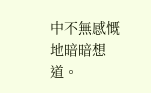中不無感慨地暗暗想道。